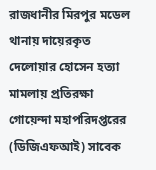রাজধানীর মিরপুর মডেল থানায় দায়েরকৃত দেলোয়ার হোসেন হত্যা মামলায় প্রতিরক্ষা গোয়েন্দা মহাপরিদপ্তরের (ডিজিএফআই) সাবেক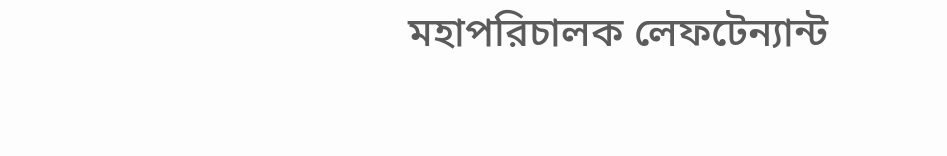মহাপরিচালক লেফটেন্যান্ট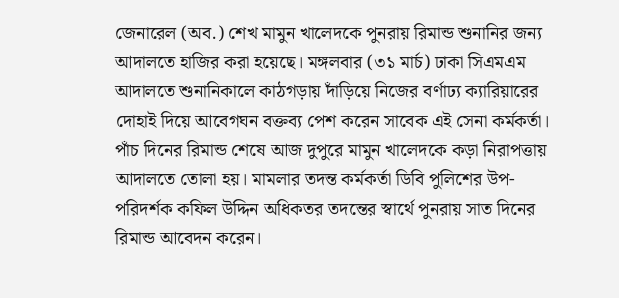জেনারেল (অব.) শেখ মামুন খালেদকে পুনরায় রিমান্ড শুনানির জন্য আদালতে হাজির করা হয়েছে। মঙ্গলবার (৩১ মার্চ) ঢাকা সিএমএম আদালতে শুনানিকালে কাঠগড়ায় দাঁড়িয়ে নিজের বর্ণাঢ্য ক্যারিয়ারের দোহাই দিয়ে আবেগঘন বক্তব্য পেশ করেন সাবেক এই সেনা কর্মকর্তা।
পাঁচ দিনের রিমান্ড শেষে আজ দুপুরে মামুন খালেদকে কড়া নিরাপত্তায় আদালতে তোলা হয়। মামলার তদন্ত কর্মকর্তা ডিবি পুলিশের উপ-পরিদর্শক কফিল উদ্দিন অধিকতর তদন্তের স্বার্থে পুনরায় সাত দিনের রিমান্ড আবেদন করেন।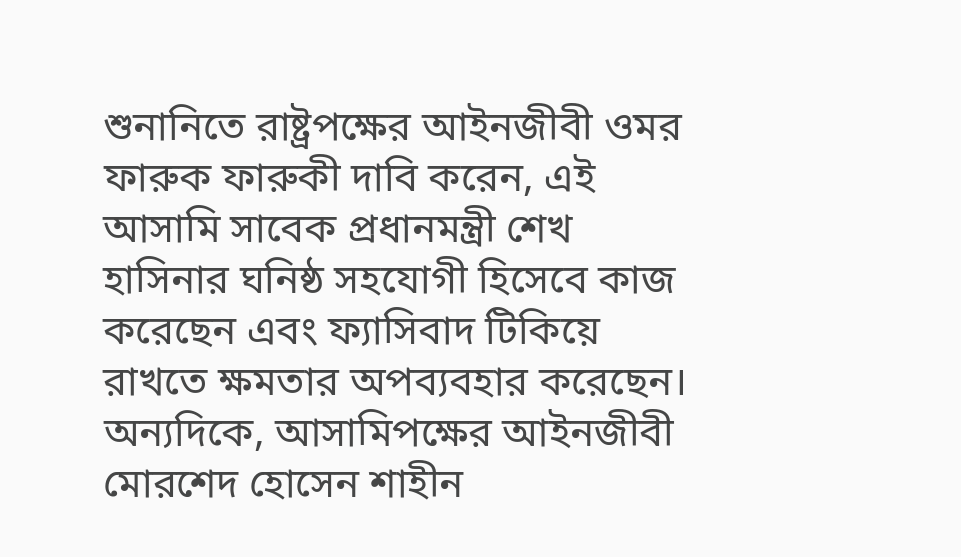শুনানিতে রাষ্ট্রপক্ষের আইনজীবী ওমর ফারুক ফারুকী দাবি করেন, এই আসামি সাবেক প্রধানমন্ত্রী শেখ হাসিনার ঘনিষ্ঠ সহযোগী হিসেবে কাজ করেছেন এবং ফ্যাসিবাদ টিকিয়ে রাখতে ক্ষমতার অপব্যবহার করেছেন।
অন্যদিকে, আসামিপক্ষের আইনজীবী মোরশেদ হোসেন শাহীন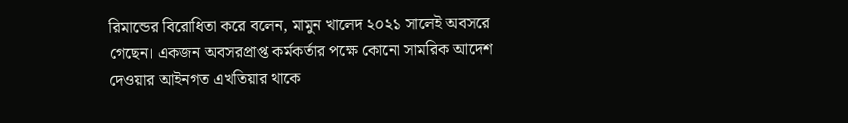রিমান্ডের বিরোধিতা করে বলেন, মামুন খালেদ ২০২১ সালেই অবসরে গেছেন। একজন অবসরপ্রাপ্ত কর্মকর্তার পক্ষে কোনো সামরিক আদেশ দেওয়ার আইনগত এখতিয়ার থাকে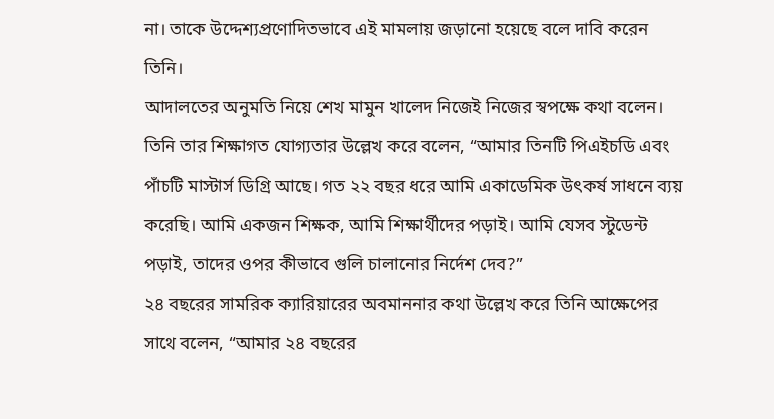না। তাকে উদ্দেশ্যপ্রণোদিতভাবে এই মামলায় জড়ানো হয়েছে বলে দাবি করেন তিনি।
আদালতের অনুমতি নিয়ে শেখ মামুন খালেদ নিজেই নিজের স্বপক্ষে কথা বলেন। তিনি তার শিক্ষাগত যোগ্যতার উল্লেখ করে বলেন, “আমার তিনটি পিএইচডি এবং পাঁচটি মাস্টার্স ডিগ্রি আছে। গত ২২ বছর ধরে আমি একাডেমিক উৎকর্ষ সাধনে ব্যয় করেছি। আমি একজন শিক্ষক, আমি শিক্ষার্থীদের পড়াই। আমি যেসব স্টুডেন্ট পড়াই, তাদের ওপর কীভাবে গুলি চালানোর নির্দেশ দেব?”
২৪ বছরের সামরিক ক্যারিয়ারের অবমাননার কথা উল্লেখ করে তিনি আক্ষেপের সাথে বলেন, “আমার ২৪ বছরের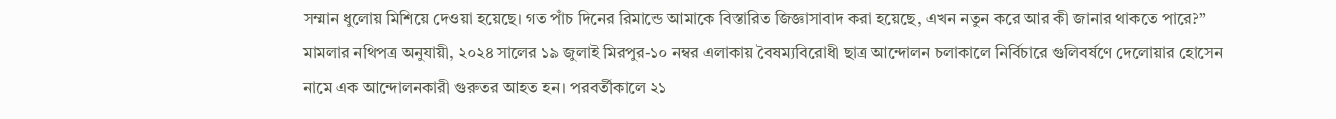সম্মান ধুলোয় মিশিয়ে দেওয়া হয়েছে। গত পাঁচ দিনের রিমান্ডে আমাকে বিস্তারিত জিজ্ঞাসাবাদ করা হয়েছে, এখন নতুন করে আর কী জানার থাকতে পারে?”
মামলার নথিপত্র অনুযায়ী, ২০২৪ সালের ১৯ জুলাই মিরপুর-১০ নম্বর এলাকায় বৈষম্যবিরোধী ছাত্র আন্দোলন চলাকালে নির্বিচারে গুলিবর্ষণে দেলোয়ার হোসেন নামে এক আন্দোলনকারী গুরুতর আহত হন। পরবর্তীকালে ২১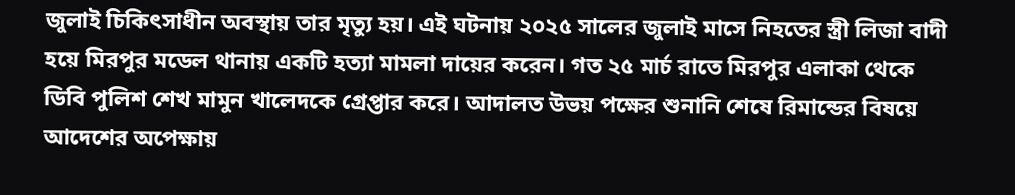জুলাই চিকিৎসাধীন অবস্থায় তার মৃত্যু হয়। এই ঘটনায় ২০২৫ সালের জুলাই মাসে নিহতের স্ত্রী লিজা বাদী হয়ে মিরপুর মডেল থানায় একটি হত্যা মামলা দায়ের করেন। গত ২৫ মার্চ রাতে মিরপুর এলাকা থেকে ডিবি পুলিশ শেখ মামুন খালেদকে গ্রেপ্তার করে। আদালত উভয় পক্ষের শুনানি শেষে রিমান্ডের বিষয়ে আদেশের অপেক্ষায়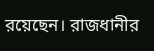রয়েছেন। রাজধানীর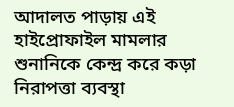আদালত পাড়ায় এই হাইপ্রোফাইল মামলার শুনানিকে কেন্দ্র করে কড়া নিরাপত্তা ব্যবস্থা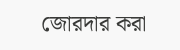জোরদার করা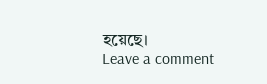হয়েছে।
Leave a comment